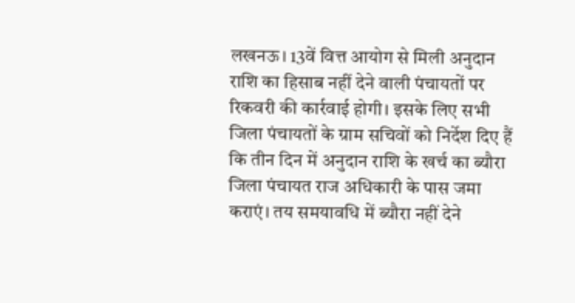लखनऊ। 13वें वित्त आयोग से मिली अनुदान राशि का हिसाब नहीं देने वाली पंचायतों पर रिकवरी की कार्रवाई होगी। इसके लिए सभी जिला पंचायतों के ग्राम सचिवों को निर्देश दिए हैं कि तीन दिन में अनुदान राशि के खर्च का ब्यौरा जिला पंचायत राज अधिकारी के पास जमा कराएं। तय समयावधि में ब्यौरा नहीं देने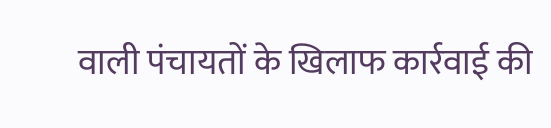वाली पंचायतों के खिलाफ कार्रवाई की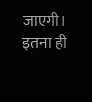जाएगी। इतना ही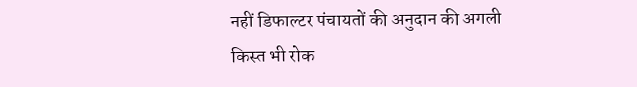नहीं डिफाल्टर पंचायतों की अनुदान की अगली किस्त भी रोक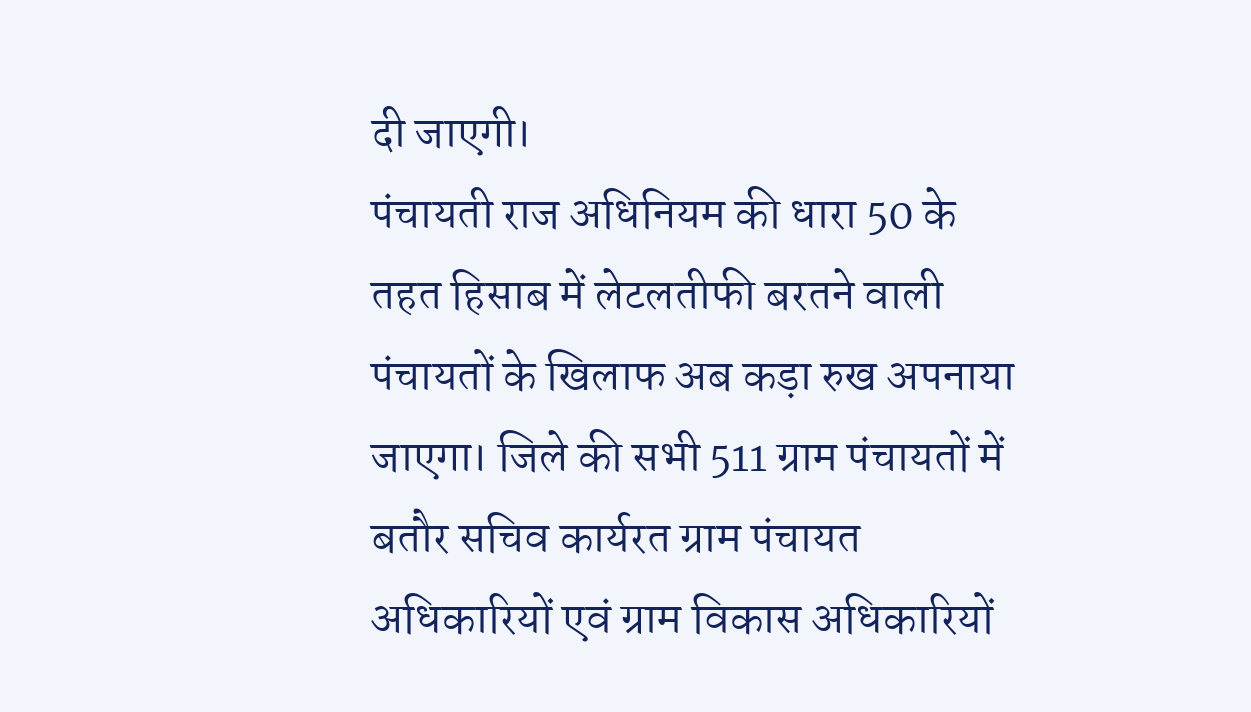दी जाएगी।
पंचायती राज अधिनियम की धारा 50 के तहत हिसाब में लेटलतीफी बरतने वाली पंचायतों के खिलाफ अब कड़ा रुख अपनाया जाएगा। जिले की सभी 511 ग्राम पंचायतों में बतौर सचिव कार्यरत ग्राम पंचायत अधिकारियों एवं ग्राम विकास अधिकारियों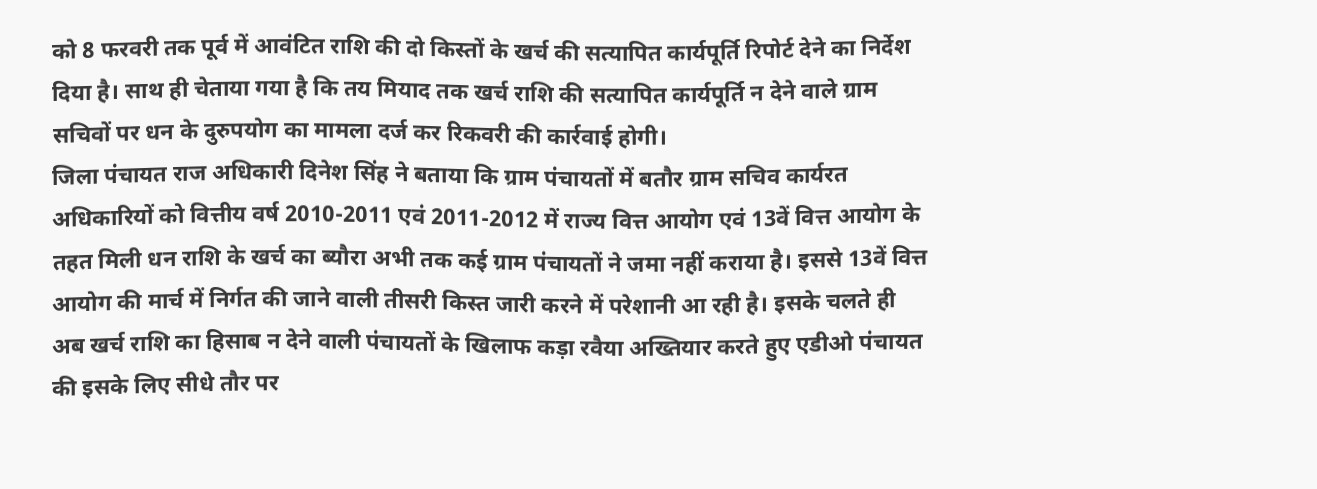को 8 फरवरी तक पूर्व में आवंटित राशि की दो किस्तों के खर्च की सत्यापित कार्यपूर्ति रिपोर्ट देने का निर्देश दिया है। साथ ही चेताया गया है कि तय मियाद तक खर्च राशि की सत्यापित कार्यपूर्ति न देने वाले ग्राम सचिवों पर धन के दुरुपयोग का मामला दर्ज कर रिकवरी की कार्रवाई होगी।
जिला पंचायत राज अधिकारी दिनेश सिंह ने बताया कि ग्राम पंचायतों में बतौर ग्राम सचिव कार्यरत अधिकारियों को वित्तीय वर्ष 2010-2011 एवं 2011-2012 में राज्य वित्त आयोग एवं 13वें वित्त आयोग के तहत मिली धन राशि के खर्च का ब्यौरा अभी तक कई ग्राम पंचायतों ने जमा नहीं कराया है। इससे 13वें वित्त आयोग की मार्च में निर्गत की जाने वाली तीसरी किस्त जारी करने में परेशानी आ रही है। इसके चलते ही अब खर्च राशि का हिसाब न देने वाली पंचायतों के खिलाफ कड़ा रवैया अख्तियार करते हुए एडीओ पंचायत की इसके लिए सीधे तौर पर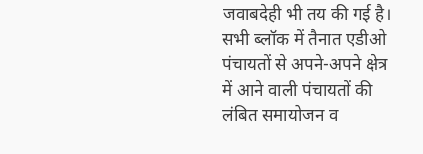जवाबदेही भी तय की गई है। सभी ब्लॉक में तैनात एडीओ पंचायतों से अपने-अपने क्षेत्र में आने वाली पंचायतों की लंबित समायोजन व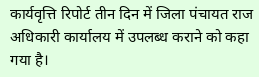कार्यवृत्ति रिपोर्ट तीन दिन में जिला पंचायत राज अधिकारी कार्यालय में उपलब्ध कराने को कहा गया है।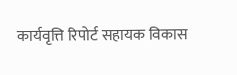कार्यवृत्ति रिपोर्ट सहायक विकास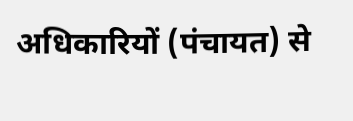अधिकारियों (पंचायत) से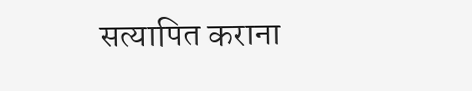सत्यापित कराना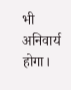भी अनिवार्य होगा।